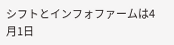シフトとインフォファームは4月1日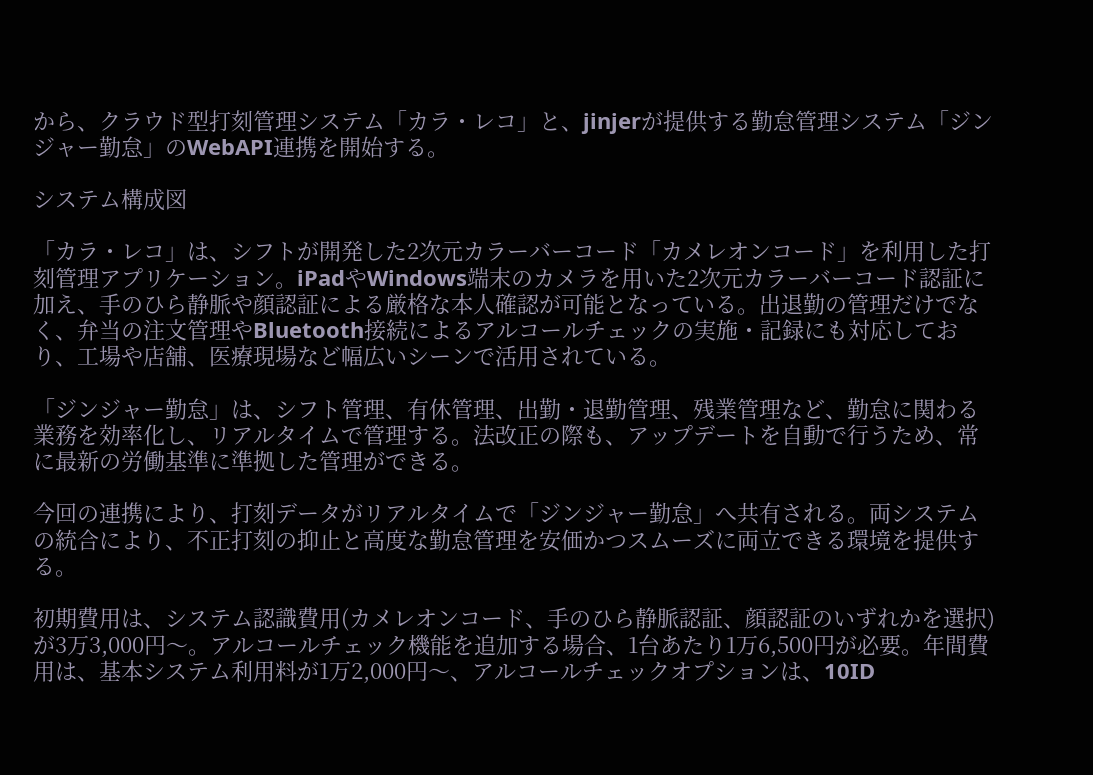から、クラウド型打刻管理システム「カラ・レコ」と、jinjerが提供する勤怠管理システム「ジンジャー勤怠」のWebAPI連携を開始する。

システム構成図

「カラ・レコ」は、シフトが開発した2次元カラーバーコード「カメレオンコード」を利用した打刻管理アプリケーション。iPadやWindows端末のカメラを用いた2次元カラーバーコード認証に加え、手のひら静脈や顔認証による厳格な本人確認が可能となっている。出退勤の管理だけでなく、弁当の注文管理やBluetooth接続によるアルコールチェックの実施・記録にも対応しており、工場や店舗、医療現場など幅広いシーンで活用されている。

「ジンジャー勤怠」は、シフト管理、有休管理、出勤・退勤管理、残業管理など、勤怠に関わる業務を効率化し、リアルタイムで管理する。法改正の際も、アップデートを自動で行うため、常に最新の労働基準に準拠した管理ができる。

今回の連携により、打刻データがリアルタイムで「ジンジャー勤怠」へ共有される。両システムの統合により、不正打刻の抑止と高度な勤怠管理を安価かつスムーズに両立できる環境を提供する。

初期費用は、システム認識費用(カメレオンコード、手のひら静脈認証、顔認証のいずれかを選択)が3万3,000円〜。アルコールチェック機能を追加する場合、1台あたり1万6,500円が必要。年間費用は、基本システム利用料が1万2,000円〜、アルコールチェックオプションは、10ID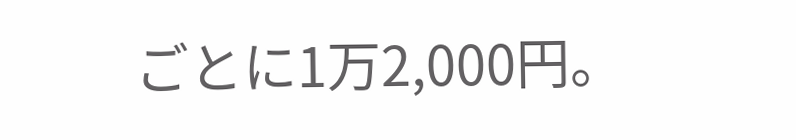ごとに1万2,000円。